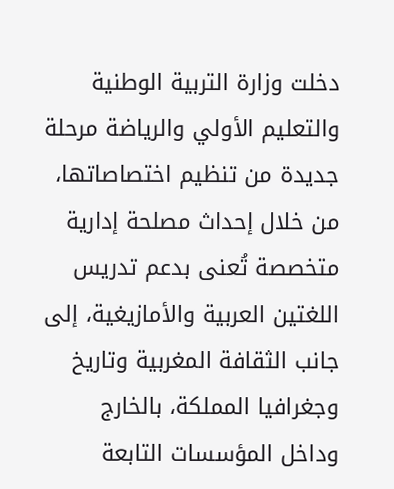دخلت وزارة التربية الوطنية والتعليم الأولي والرياضة مرحلة جديدة من تنظيم اختصاصاتها، من خلال إحداث مصلحة إدارية متخصصة تُعنى بدعم تدريس اللغتين العربية والأمازيغية، إلى جانب الثقافة المغربية وتاريخ وجغرافيا المملكة، بالخارج وداخل المؤسسات التابعة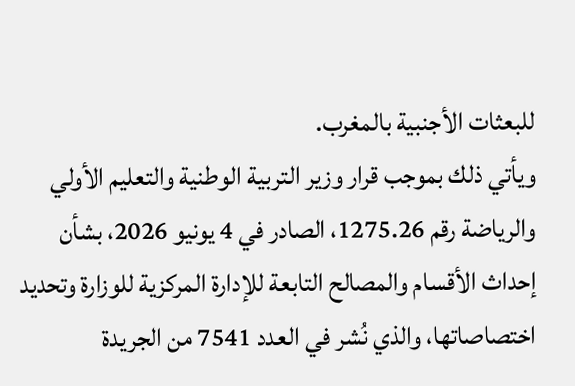للبعثات الأجنبية بالمغرب.
ويأتي ذلك بموجب قرار وزير التربية الوطنية والتعليم الأولي والرياضة رقم 1275.26، الصادر في 4 يونيو 2026، بشأن إحداث الأقسام والمصالح التابعة للإدارة المركزية للوزارة وتحديد اختصاصاتها، والذي نُشر في العدد 7541 من الجريدة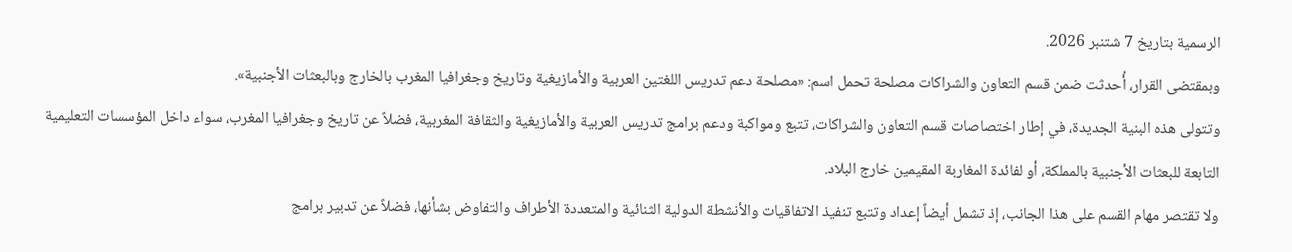الرسمية بتاريخ 7 شتنبر 2026.
وبمقتضى القرار، أُحدثت ضمن قسم التعاون والشراكات مصلحة تحمل اسم: «مصلحة دعم تدريس اللغتين العربية والأمازيغية وتاريخ وجغرافيا المغرب بالخارج وبالبعثات الأجنبية».
وتتولى هذه البنية الجديدة، في إطار اختصاصات قسم التعاون والشراكات، تتبع ومواكبة ودعم برامج تدريس العربية والأمازيغية والثقافة المغربية، فضلاً عن تاريخ وجغرافيا المغرب، سواء داخل المؤسسات التعليمية التابعة للبعثات الأجنبية بالمملكة، أو لفائدة المغاربة المقيمين خارج البلاد.
ولا تقتصر مهام القسم على هذا الجانب، إذ تشمل أيضاً إعداد وتتبع تنفيذ الاتفاقيات والأنشطة الدولية الثنائية والمتعددة الأطراف والتفاوض بشأنها، فضلاً عن تدبير برامج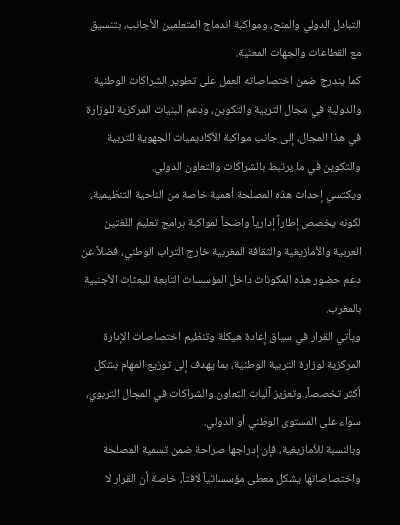التبادل الدولي والمنح، ومواكبة اندماج المتعلمين الأجانب، بتنسيق مع القطاعات والجهات المعنية.
كما يندرج ضمن اختصاصاته العمل على تطوير الشراكات الوطنية والدولية في مجال التربية والتكوين، ودعم البنيات المركزية للوزارة في هذا المجال، إلى جانب مواكبة الأكاديميات الجهوية للتربية والتكوين في ما يرتبط بالشراكات والتعاون الدولي.
ويكتسي إحداث هذه المصلحة أهمية خاصة من الناحية التنظيمية، لكونه يخصص إطاراً إدارياً واضحاً لمواكبة برامج تعليم اللغتين العربية والأمازيغية والثقافة المغربية خارج التراب الوطني، فضلاً عن دعم حضور هذه المكونات داخل المؤسسات التابعة للبعثات الأجنبية بالمغرب.
ويأتي القرار في سياق إعادة هيكلة وتنظيم اختصاصات الإدارة المركزية لوزارة التربية الوطنية، بما يهدف إلى توزيع المهام بشكل أكثر تخصصاً، وتعزيز آليات التعاون والشراكات في المجال التربوي، سواء على المستوى الوطني أو الدولي.
وبالنسبة للأمازيغية، فإن إدراجها صراحة ضمن تسمية المصلحة واختصاصاتها يشكل معطى مؤسساتياً لافتاً، خاصة أن القرار لا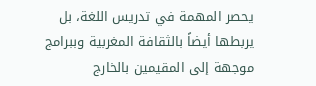يحصر المهمة في تدريس اللغة، بل يربطها أيضاً بالثقافة المغربية وببرامج موجهة إلى المقيمين بالخارج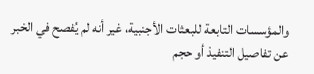والمؤسسات التابعة للبعثات الأجنبية، غير أنه لم يُفصح في الخبر عن تفاصيل التنفيذ أو حجم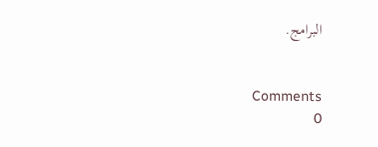البرامج.


Comments
0